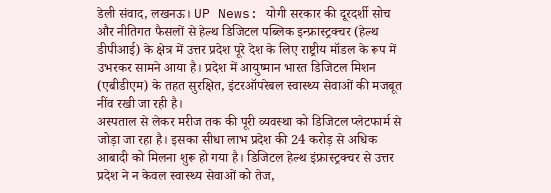डेली संवाद, लखनऊ। UP News: योगी सरकार की दूरदर्शी सोच और नीतिगत फैसलों से हेल्थ डिजिटल पब्लिक इन्फ्रास्ट्रक्चर (हेल्थ डीपीआई) के क्षेत्र में उत्तर प्रदेश पूरे देश के लिए राष्ट्रीय मॉडल के रूप में उभरकर सामने आया है। प्रदेश में आयुष्मान भारत डिजिटल मिशन (एबीडीएम) के तहत सुरक्षित, इंटरऑपरेबल स्वास्थ्य सेवाओं की मजबूत नींव रखी जा रही है।
अस्पताल से लेकर मरीज तक की पूरी व्यवस्था को डिजिटल प्लेटफार्म से जोड़ा जा रहा है। इसका सीधा लाभ प्रदेश की 24 करोड़ से अधिक आबादी को मिलना शुरू हो गया है। डिजिटल हेल्थ इंफ्रास्ट्रक्चर से उत्तर प्रदेश ने न केवल स्वास्थ्य सेवाओं को तेज,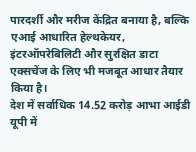पारदर्शी और मरीज केंद्रित बनाया है, बल्कि एआई आधारित हेल्थकेयर, इंटरऑपरेबिलिटी और सुरक्षित डाटा एक्सचेंज के लिए भी मजबूत आधार तैयार किया है।
देश में सर्वाधिक 14.52 करोड़ आभा आईडी यूपी में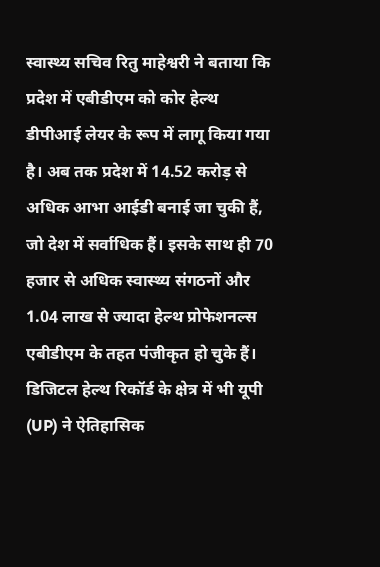स्वास्थ्य सचिव रितु माहेश्वरी ने बताया कि प्रदेश में एबीडीएम को कोर हेल्थ डीपीआई लेयर के रूप में लागू किया गया है। अब तक प्रदेश में 14.52 करोड़ से अधिक आभा आईडी बनाई जा चुकी हैं, जो देश में सर्वाधिक हैं। इसके साथ ही 70 हजार से अधिक स्वास्थ्य संगठनों और 1.04 लाख से ज्यादा हेल्थ प्रोफेशनल्स एबीडीएम के तहत पंजीकृत हो चुके हैं।
डिजिटल हेल्थ रिकॉर्ड के क्षेत्र में भी यूपी (UP) ने ऐतिहासिक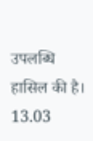उपलब्धि हासिल की है। 13.03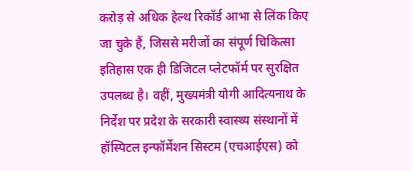करोड़ से अधिक हेल्थ रिकॉर्ड आभा से लिंक किए जा चुके हैं, जिससे मरीजों का संपूर्ण चिकित्सा इतिहास एक ही डिजिटल प्लेटफॉर्म पर सुरक्षित उपलब्ध है। वहीं, मुख्यमंत्री योगी आदित्यनाथ के निर्देश पर प्रदेश के सरकारी स्वास्थ्य संस्थानों में हॉस्पिटल इन्फॉर्मेशन सिस्टम (एचआईएस) को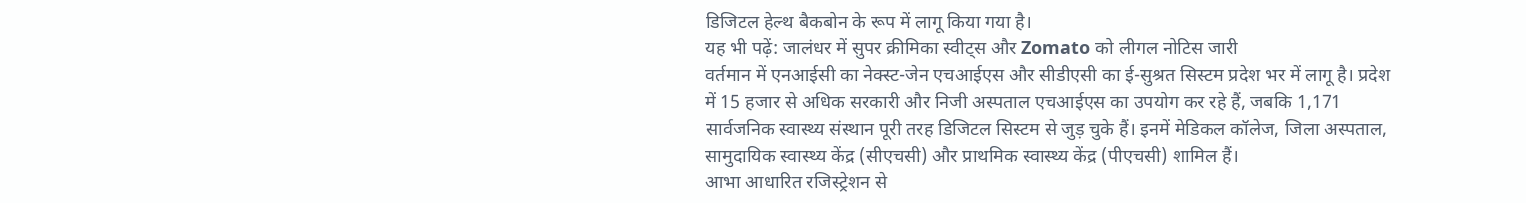डिजिटल हेल्थ बैकबोन के रूप में लागू किया गया है।
यह भी पढ़ें: जालंधर में सुपर क्रीमिका स्वीट्स और Zomato को लीगल नोटिस जारी
वर्तमान में एनआईसी का नेक्स्ट-जेन एचआईएस और सीडीएसी का ई-सुश्रत सिस्टम प्रदेश भर में लागू है। प्रदेश में 15 हजार से अधिक सरकारी और निजी अस्पताल एचआईएस का उपयोग कर रहे हैं, जबकि 1,171 सार्वजनिक स्वास्थ्य संस्थान पूरी तरह डिजिटल सिस्टम से जुड़ चुके हैं। इनमें मेडिकल कॉलेज, जिला अस्पताल, सामुदायिक स्वास्थ्य केंद्र (सीएचसी) और प्राथमिक स्वास्थ्य केंद्र (पीएचसी) शामिल हैं।
आभा आधारित रजिस्ट्रेशन से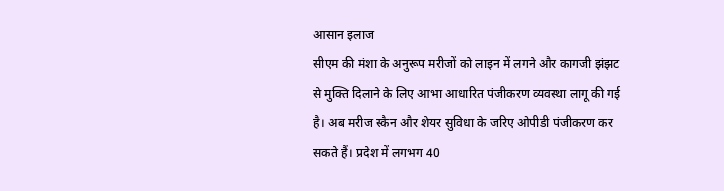आसान इलाज
सीएम की मंशा के अनुरूप मरीजों को लाइन में लगने और कागजी झंझट से मुक्ति दिलाने के लिए आभा आधारित पंजीकरण व्यवस्था लागू की गई है। अब मरीज स्कैन और शेयर सुविधा के जरिए ओपीडी पंजीकरण कर सकते हैं। प्रदेश में लगभग 40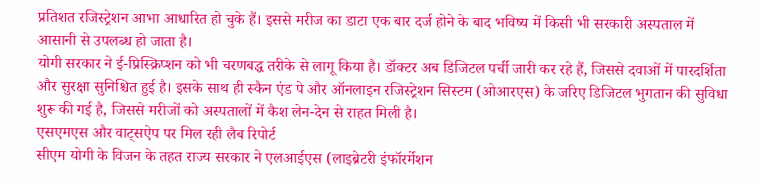प्रतिशत रजिस्ट्रेशन आभा आधारित हो चुके हैं। इससे मरीज का डाटा एक बार दर्ज होने के बाद भविष्य में किसी भी सरकारी अस्पताल में आसानी से उपलब्ध हो जाता है।
योगी सरकार ने ई-प्रिस्क्रिप्शन को भी चरणबद्ध तरीके से लागू किया है। डॉक्टर अब डिजिटल पर्ची जारी कर रहे हैं, जिससे दवाओं में पारदर्शिता और सुरक्षा सुनिश्चित हुई है। इसके साथ ही स्कैन एंड पे और ऑनलाइन रजिस्ट्रेशन सिस्टम (ओआरएस) के जरिए डिजिटल भुगतान की सुविधा शुरू की गई है, जिससे मरीजों को अस्पतालों में कैश लेन-देन से राहत मिली है।
एसएमएस और वाट्सऐप पर मिल रही लैब रिपोर्ट
सीएम योगी के विजन के तहत राज्य सरकार ने एलआईएस (लाइब्रेटरी इंफॉरर्मेशन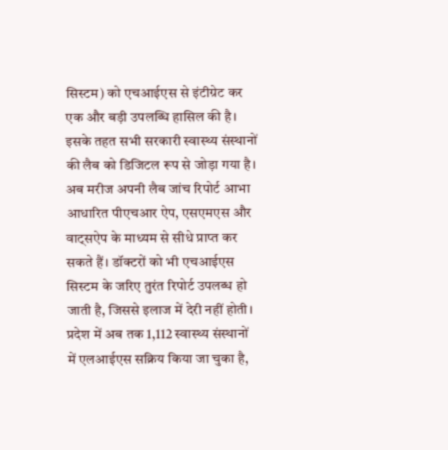सिस्टम) को एचआईएस से इंटीग्रेट कर एक और बड़ी उपलब्धि हासिल की है। इसके तहत सभी सरकारी स्वास्थ्य संस्थानों की लैब को डिजिटल रूप से जोड़ा गया है। अब मरीज अपनी लैब जांच रिपोर्ट आभा आधारित पीएचआर ऐप, एसएमएस और वाट्सऐप के माध्यम से सीधे प्राप्त कर सकते हैं। डॉक्टरों को भी एचआईएस सिस्टम के जरिए तुरंत रिपोर्ट उपलब्ध हो जाती है, जिससे इलाज में देरी नहीं होती। प्रदेश में अब तक 1,112 स्वास्थ्य संस्थानों में एलआईएस सक्रिय किया जा चुका है,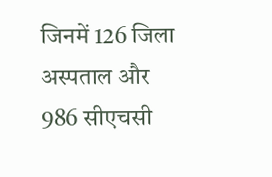जिनमें 126 जिला अस्पताल और 986 सीएचसी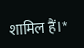शामिल हैं।*